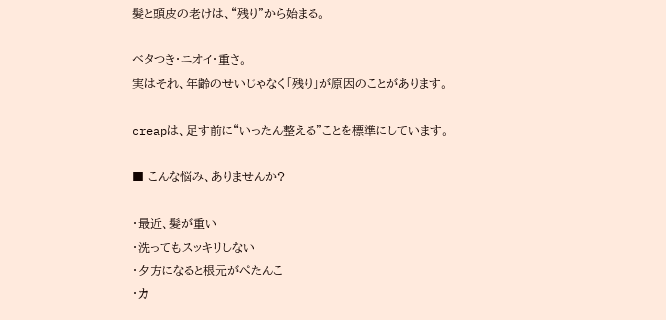髪と頭皮の老けは、“残り”から始まる。

ベタつき・ニオイ・重さ。
実はそれ、年齢のせいじゃなく「残り」が原因のことがあります。

creapは、足す前に“いったん整える”ことを標準にしています。

■ こんな悩み、ありませんか?

・最近、髪が重い
・洗ってもスッキリしない
・夕方になると根元がぺたんこ
・カ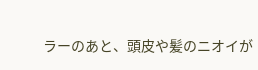ラーのあと、頭皮や髪のニオイが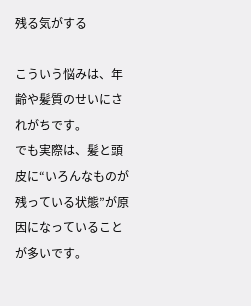残る気がする

こういう悩みは、年齢や髪質のせいにされがちです。
でも実際は、髪と頭皮に“いろんなものが残っている状態”が原因になっていることが多いです。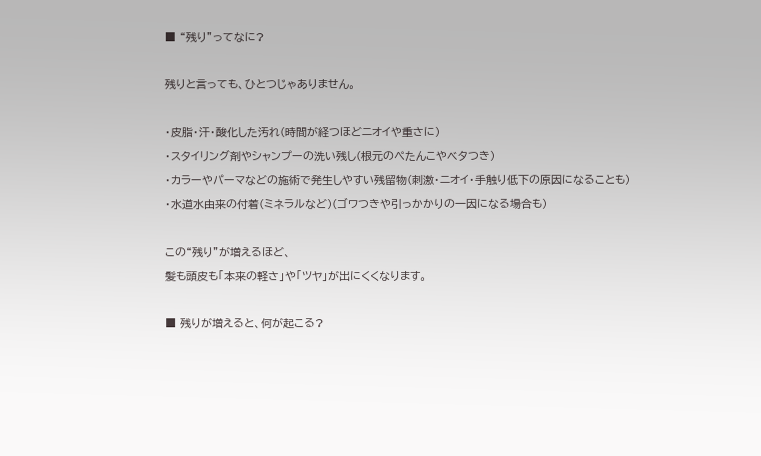■ “残り”ってなに?

残りと言っても、ひとつじゃありません。

・皮脂・汗・酸化した汚れ(時間が経つほどニオイや重さに)
・スタイリング剤やシャンプーの洗い残し(根元のぺたんこやベタつき)
・カラーやパーマなどの施術で発生しやすい残留物(刺激・ニオイ・手触り低下の原因になることも)
・水道水由来の付着(ミネラルなど)(ゴワつきや引っかかりの一因になる場合も)

この“残り”が増えるほど、
髪も頭皮も「本来の軽さ」や「ツヤ」が出にくくなります。

■ 残りが増えると、何が起こる?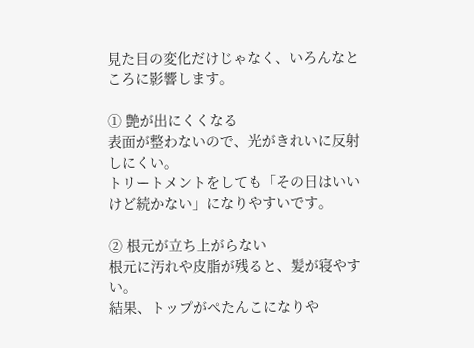見た目の変化だけじゃなく、いろんなところに影響します。

① 艶が出にくくなる
表面が整わないので、光がきれいに反射しにくい。
トリートメントをしても「その日はいいけど続かない」になりやすいです。

② 根元が立ち上がらない
根元に汚れや皮脂が残ると、髪が寝やすい。
結果、トップがぺたんこになりや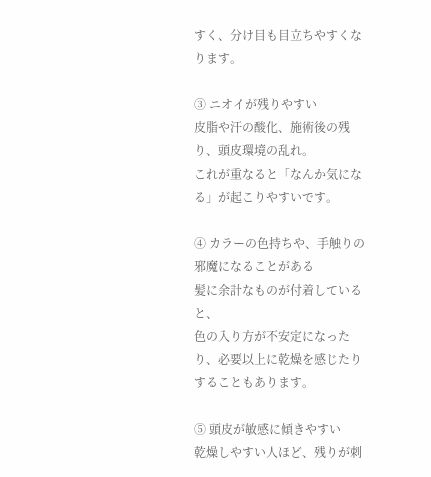すく、分け目も目立ちやすくなります。

③ ニオイが残りやすい
皮脂や汗の酸化、施術後の残り、頭皮環境の乱れ。
これが重なると「なんか気になる」が起こりやすいです。

④ カラーの色持ちや、手触りの邪魔になることがある
髪に余計なものが付着していると、
色の入り方が不安定になったり、必要以上に乾燥を感じたりすることもあります。

⑤ 頭皮が敏感に傾きやすい
乾燥しやすい人ほど、残りが刺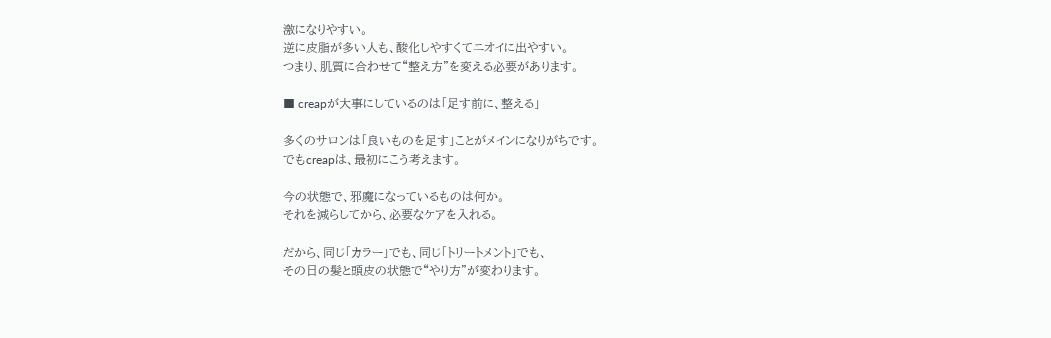激になりやすい。
逆に皮脂が多い人も、酸化しやすくてニオイに出やすい。
つまり、肌質に合わせて“整え方”を変える必要があります。

■ creapが大事にしているのは「足す前に、整える」

多くのサロンは「良いものを足す」ことがメインになりがちです。
でもcreapは、最初にこう考えます。

今の状態で、邪魔になっているものは何か。
それを減らしてから、必要なケアを入れる。

だから、同じ「カラー」でも、同じ「トリートメント」でも、
その日の髪と頭皮の状態で“やり方”が変わります。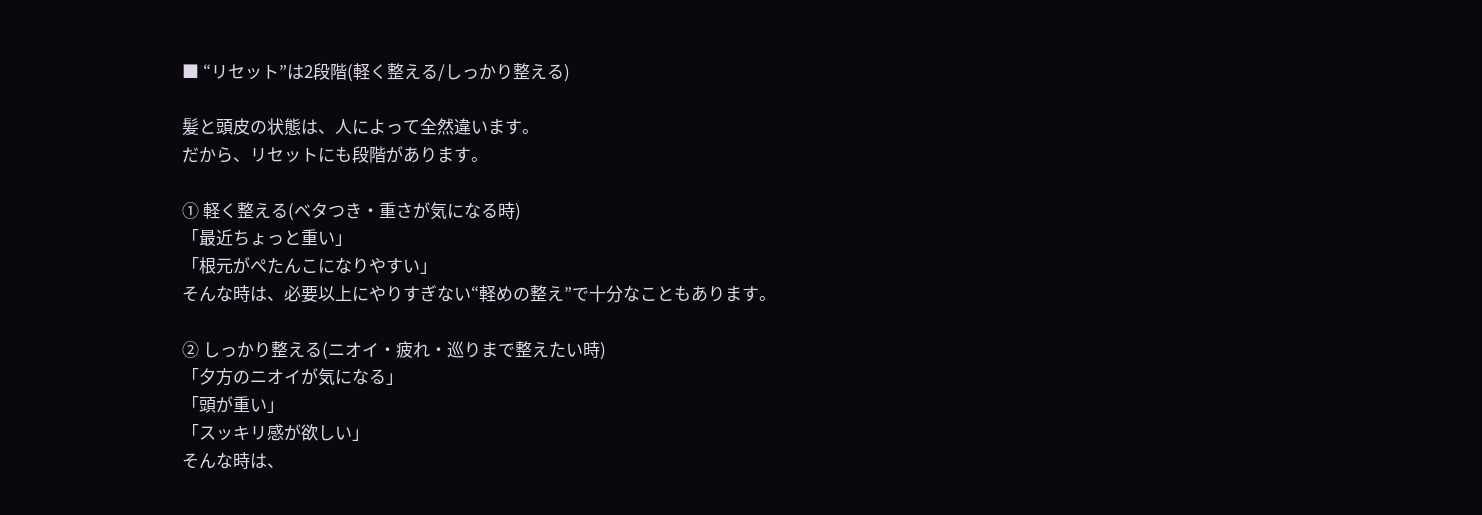■ “リセット”は2段階(軽く整える/しっかり整える)

髪と頭皮の状態は、人によって全然違います。
だから、リセットにも段階があります。

① 軽く整える(ベタつき・重さが気になる時)
「最近ちょっと重い」
「根元がぺたんこになりやすい」
そんな時は、必要以上にやりすぎない“軽めの整え”で十分なこともあります。

② しっかり整える(ニオイ・疲れ・巡りまで整えたい時)
「夕方のニオイが気になる」
「頭が重い」
「スッキリ感が欲しい」
そんな時は、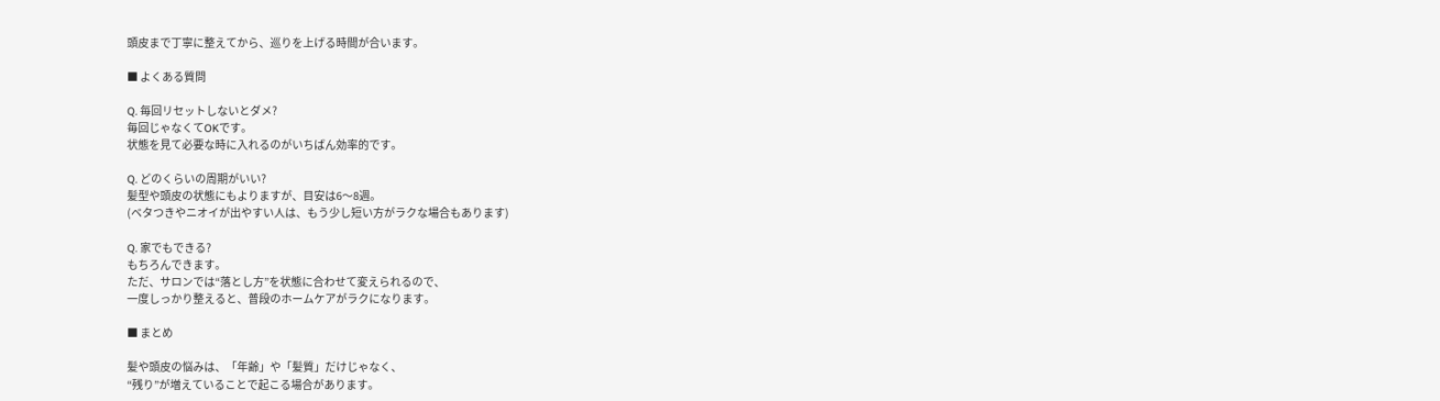頭皮まで丁寧に整えてから、巡りを上げる時間が合います。

■ よくある質問

Q. 毎回リセットしないとダメ?
毎回じゃなくてOKです。
状態を見て必要な時に入れるのがいちばん効率的です。

Q. どのくらいの周期がいい?
髪型や頭皮の状態にもよりますが、目安は6〜8週。
(ベタつきやニオイが出やすい人は、もう少し短い方がラクな場合もあります)

Q. 家でもできる?
もちろんできます。
ただ、サロンでは“落とし方”を状態に合わせて変えられるので、
一度しっかり整えると、普段のホームケアがラクになります。

■ まとめ

髪や頭皮の悩みは、「年齢」や「髪質」だけじゃなく、
“残り”が増えていることで起こる場合があります。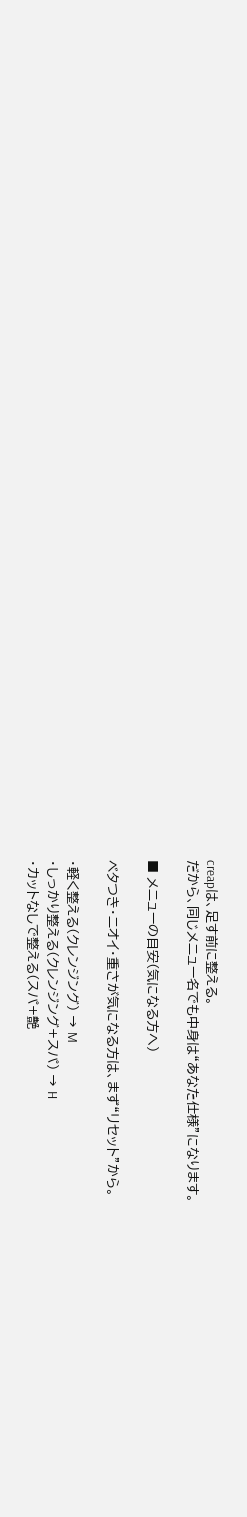creapは、足す前に整える。
だから、同じメニュー名でも中身は“あなた仕様”になります。

■ メニューの目安(気になる方へ)

ベタつき・ニオイ・重さが気になる方は、まず“リセット”から。

・軽く整える(クレンジング) → M
・しっかり整える(クレンジング+スパ) → H
・カットなしで整える(スパ+艶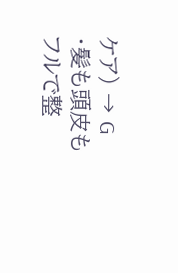ケア) → G
・髪も頭皮もフルで整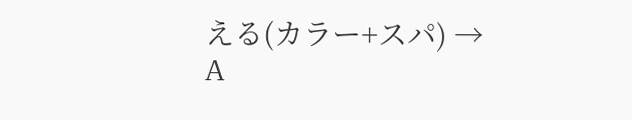える(カラー+スパ) → A